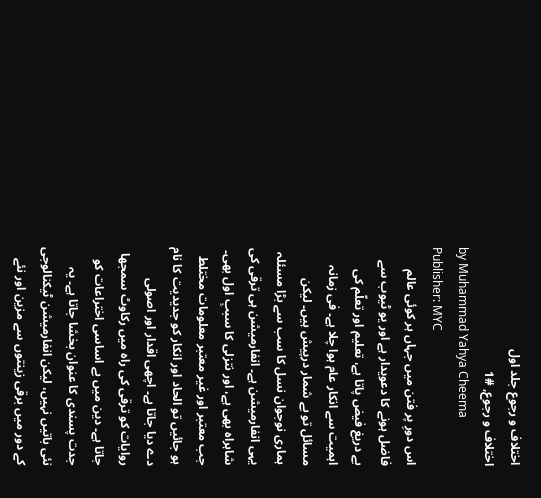اختلاف و رجوع جلد اول
اختلاف و رجوع, #1
by Muhammad Yahya Cheema
Publisher: MYC
اس دورِ پر فتن میں جہاں ہر کوئی عالم فاضل ہونے کا دعویدار ہے اور یو ٹیوب سے بے دریغ فیض پاتا ہے، تعلیم اور تعلّم کی اہمیت سے انکار عام ہوا چلا ہے۔ فی زمانہ مسائل تو بے شمار درپیش ہیں۔ لیکن ہماری نوجوان نسل کا سب سے بڑا مسئلہ یہی انفارمیشن ہے۔ انفارمیشن ہی ترقی کی شاہراہ بھی ہے، اور نتزلی کا سببِ اول بھی۔ جب معتبر اور غیر معتبر معلومات مختلط ہو جائیں تو الحاد اور انکار کو جدیدیت کا نام دے دیا جاتا ہے۔ اچھی اقدار اور اصولی روایات کو ترقی کی راہ میں رکاوٹ سمجھا جاتا ہے۔ دین میں بے اساسی اختراعات کو جدت پسندی کا عنوان بخشا جاتا ہے۔ یہ نئی باتیں نہیں، لیکن انفارمیشن ٹیکنالوجی کے دور میں برقی زینتوں سے مزین اور نئے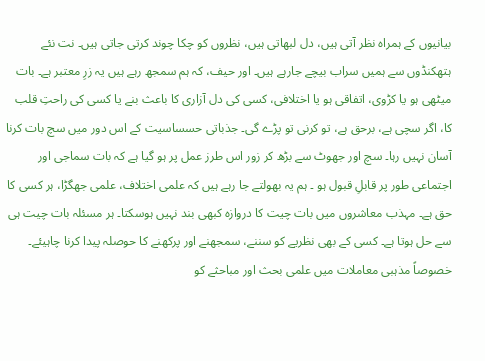بیانیوں کے ہمراہ نظر آتی ہیں، دل لبھاتی ہیں، نظروں کو چکا چوند کرتی جاتی ہیں۔ نت نئے ہتھکنڈوں سے ہمیں سراب بیچے جارہے ہیں۔ اور حیف، کہ ہم سمجھ رہے ہیں یہ زرِ معتبر ہے۔ بات میٹھی ہو یا کڑوی، اتفاقی ہو یا اختلافی، کسی کی دل آزاری کا باعث بنے یا کسی کی راحتِ قلب کا، اگر سچی ہے، برحق ہے، تو کرنی تو پڑے گی۔ جذباتی حسساسیت کے اس دور میں سچ بات کرنا آسان نہیں رہا۔ سچ اور جھوٹ سے بڑھ کر زور اس طرز عمل پر ہو گیا ہے کہ بات سماجی اور اجتماعی طور پر قابلِ قبول ہو ۔ ہم یہ بھولتے جا رہے ہیں کہ علمی اختلاف، علمی جھگڑا، ہر کسی کا حق ہے۔ مہذب معاشروں میں بات چیت کا دروازہ کبھی بند نہیں ہوسکتا۔ ہر مسئلہ بات چیت ہی سے حل ہوتا ہے۔ کسی کے بھی نظریے کو سننے، سمجھنے اور پرکھنے کا حوصلہ پیدا کرنا چاہیئے۔ خصوصاً مذہبی معاملات میں علمی بحث اور مباحثے کو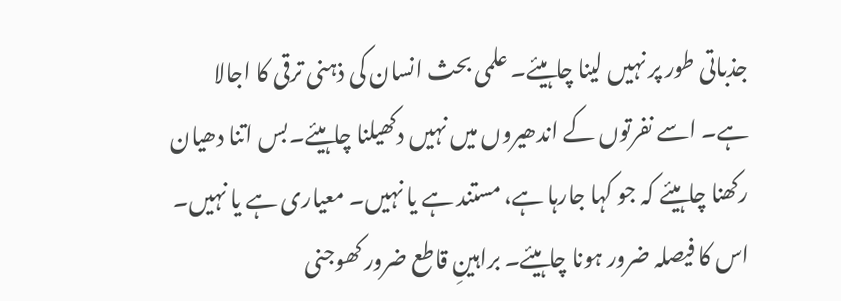جذباتی طور پر نہیں لینا چاہیئے۔ علمی بحث انسان کی ذہنی ترقی کا اجالا ہے۔ اسے نفرتوں کے اندھیروں میں نہیں دکھیلنا چاہیئے۔بس اتنا دھیان رکھنا چاہیئے کہ جو کہا جارہا ہے، مستند ہے یا نہیں۔ معیاری ہے یا نہیں۔ اس کا فیصلہ ضرور ہونا چاہیئے۔ براہینِ قاطع ضرور کھوجنی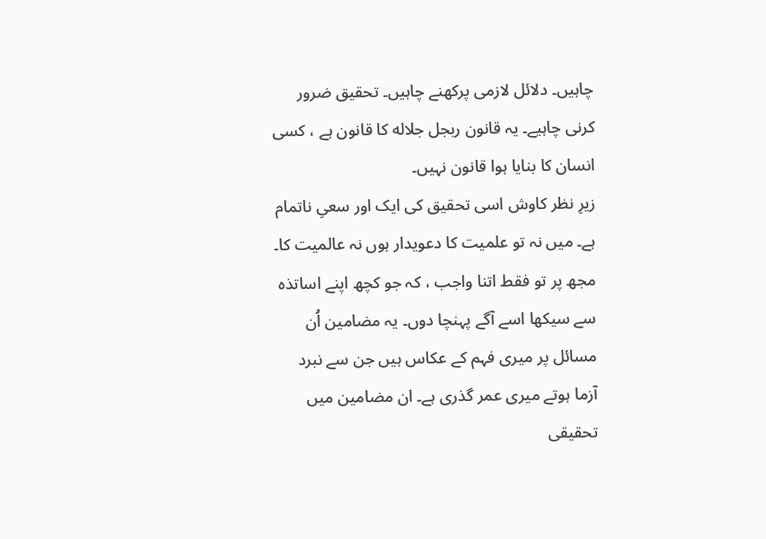چاہیں۔ دلائل لازمی پرکھنے چاہیں۔ تحقیق ضرور کرنی چاہیے۔ یہ قانون ربجل جلاله کا قانون ہے ، کسی انسان کا بنایا ہوا قانون نہیں۔
زیرِ نظر کاوش اسی تحقیق کی ایک اور سعیِ ناتمام ہے۔ میں نہ تو علمیت کا دعویدار ہوں نہ عالمیت کا۔ مجھ پر تو فقط اتنا واجب ، کہ جو کچھ اپنے اساتذہ سے سیکھا اسے آگے پہنچا دوں۔ یہ مضامین اُن مسائل پر میری فہم کے عکاس ہیں جن سے نبرد آزما ہوتے میری عمر گذری ہے۔ ان مضامین میں تحقیقی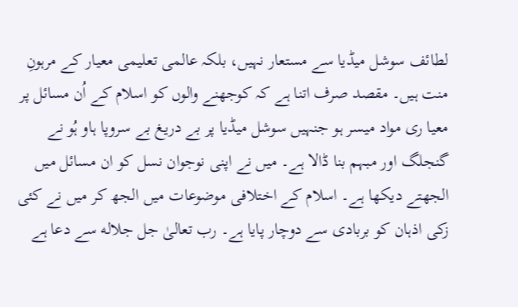لطائف سوشل میڈیا سے مستعار نہیں، بلکہ عالمی تعلیمی معیار کے مرہونِ منت ہیں۔ مقصد صرف اتنا ہے کہ کوجھنے والوں کو اسلام کے اُن مسائل پر معیا ری مواد میسر ہو جنہیں سوشل میڈیا پر بے دریغ بے سروپا ہاو ہُو نے گنجلگ اور مبہم بنا ڈالا ہے۔ میں نے اپنی نوجوان نسل کو ان مسائل میں الجھتے دیکھا ہے۔ اسلام کے اختلافی موضوعات میں الجھ کر میں نے کئی زکی اذہان کو بربادی سے دوچار پایا ہے۔ رب تعالیٰ جل جلاله سے دعا ہے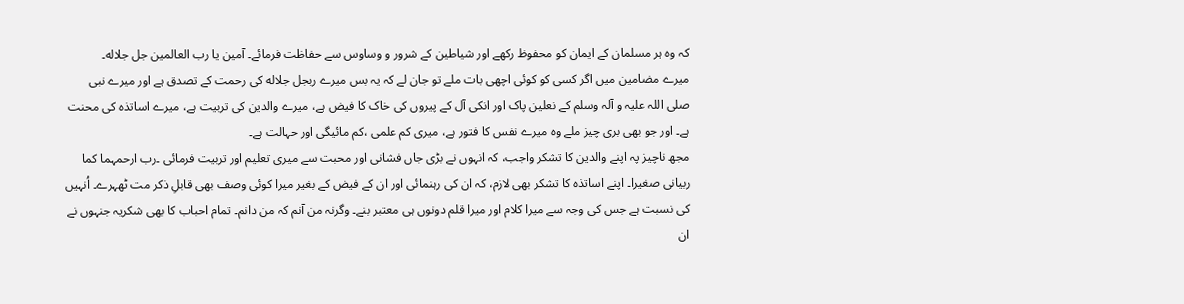کہ وہ ہر مسلمان کے ایمان کو محفوظ رکھے اور شیاطین کے شرور و وساوس سے حفاظت فرمائے۔ آمین یا رب العالمین جل جلاله۔
میرے مضامین میں اگر کسی کو کوئی اچھی بات ملے تو جان لے کہ یہ بس میرے ربجل جلاله کی رحمت کے تصدق ہے اور میرے نبی صلی اللہ علیہ و آلہ وسلم کے نعلین پاک اور انکی آل کے پیروں کی خاک کا فیض ہے، میرے والدین کی تربیت ہے، میرے اساتذہ کی محنت ہے۔ اور جو بھی بری چیز ملے وہ میرے نفس کا فتور ہے، میری کم علمی ،کم مائیگی اور حہالت ہے۔
مجھ ناچیز پہ اپنے والدین کا تشکر واجب، کہ انہوں نے بڑی جاں فشانی اور محبت سے میری تعلیم اور تربیت فرمائی ۔رب ارحمہما کما ربیانی صغیرا۔ اپنے اساتذہ کا تشکر بھی لازم، کہ ان کی رہنمائی اور ان کے فیض کے بغیر میرا کوئی وصف بھی قابلِ ذکر مت ٹھہرے۔ اُنہیں کی نسبت ہے جس کی وجہ سے میرا کلام اور میرا قلم دونوں ہی معتبر بنے۔ وگرنہ من آنم کہ من دانم۔ تمام احباب کا بھی شکریہ جنہوں نے ان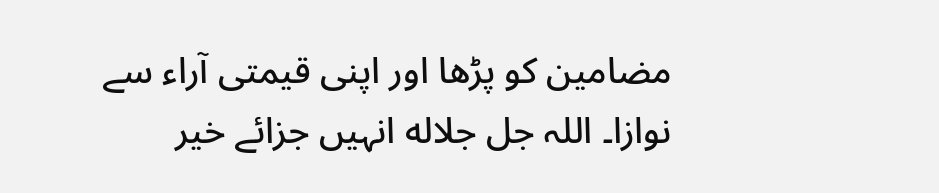مضامین کو پڑھا اور اپنی قیمتی آراء سے نوازا۔ اللہ جل جلاله انہیں جزائے خیر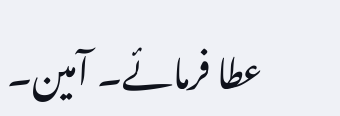عطا فرمائے۔ آمین۔